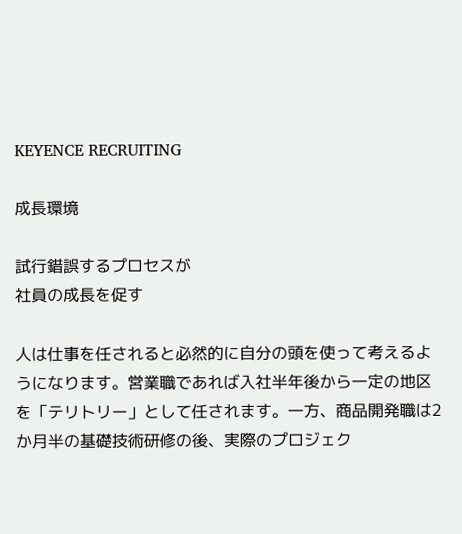KEYENCE RECRUITING

成長環境

試行錯誤するプロセスが
社員の成長を促す

人は仕事を任されると必然的に自分の頭を使って考えるようになります。営業職であれば入社半年後から一定の地区を「テリトリー」として任されます。一方、商品開発職は2か月半の基礎技術研修の後、実際のプロジェク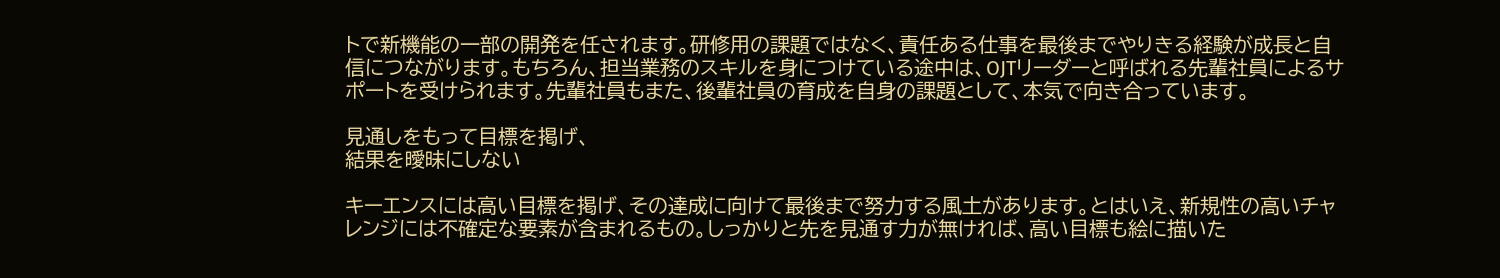トで新機能の一部の開発を任されます。研修用の課題ではなく、責任ある仕事を最後までやりきる経験が成長と自信につながります。もちろん、担当業務のスキルを身につけている途中は、OJTリーダーと呼ばれる先輩社員によるサポートを受けられます。先輩社員もまた、後輩社員の育成を自身の課題として、本気で向き合っています。

見通しをもって目標を掲げ、
結果を曖昧にしない

キーエンスには高い目標を掲げ、その達成に向けて最後まで努力する風土があります。とはいえ、新規性の高いチャレンジには不確定な要素が含まれるもの。しっかりと先を見通す力が無ければ、高い目標も絵に描いた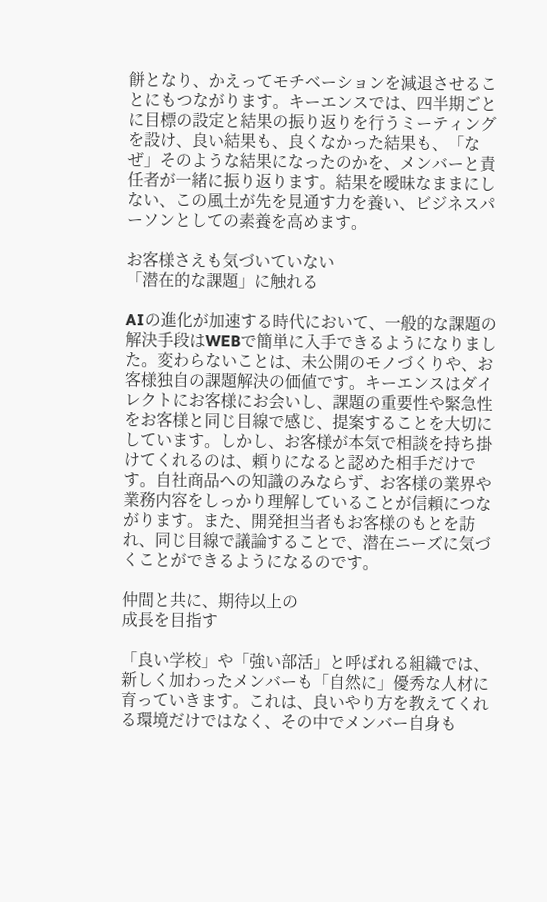餅となり、かえってモチベーションを減退させることにもつながります。キーエンスでは、四半期ごとに目標の設定と結果の振り返りを行うミーティングを設け、良い結果も、良くなかった結果も、「なぜ」そのような結果になったのかを、メンバーと責任者が一緒に振り返ります。結果を曖昧なままにしない、この風土が先を見通す力を養い、ビジネスパーソンとしての素養を高めます。

お客様さえも気づいていない
「潜在的な課題」に触れる

AIの進化が加速する時代において、一般的な課題の解決手段はWEBで簡単に入手できるようになりました。変わらないことは、未公開のモノづくりや、お客様独自の課題解決の価値です。キーエンスはダイレクトにお客様にお会いし、課題の重要性や緊急性をお客様と同じ目線で感じ、提案することを大切にしています。しかし、お客様が本気で相談を持ち掛けてくれるのは、頼りになると認めた相手だけです。自社商品への知識のみならず、お客様の業界や業務内容をしっかり理解していることが信頼につながります。また、開発担当者もお客様のもとを訪れ、同じ目線で議論することで、潜在ニーズに気づくことができるようになるのです。

仲間と共に、期待以上の
成長を目指す

「良い学校」や「強い部活」と呼ばれる組織では、新しく加わったメンバーも「自然に」優秀な人材に育っていきます。これは、良いやり方を教えてくれる環境だけではなく、その中でメンバー自身も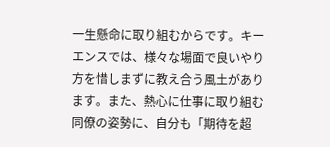一生懸命に取り組むからです。キーエンスでは、様々な場面で良いやり方を惜しまずに教え合う風土があります。また、熱心に仕事に取り組む同僚の姿勢に、自分も「期待を超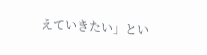えていきたい」とい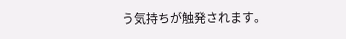う気持ちが触発されます。